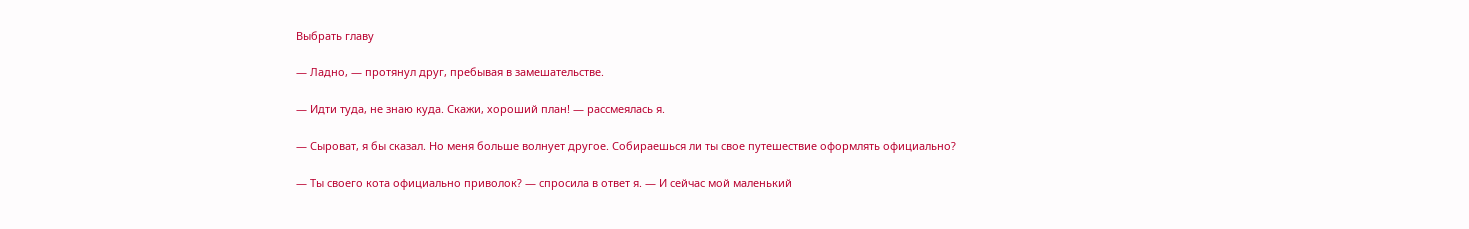Выбрать главу

― Ладно, ― протянул друг, пребывая в замешательстве.

― Идти туда, не знаю куда. Скажи, хороший план! ― рассмеялась я.

― Сыроват, я бы сказал. Но меня больше волнует другое. Собираешься ли ты свое путешествие оформлять официально?

― Ты своего кота официально приволок? ― спросила в ответ я. ― И сейчас мой маленький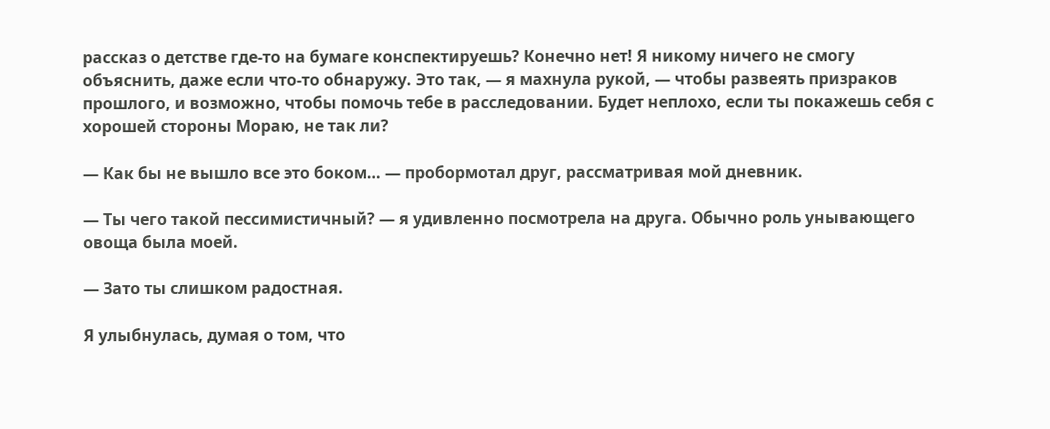рассказ о детстве где-то на бумаге конспектируешь? Конечно нет! Я никому ничего не смогу объяснить, даже если что-то обнаружу. Это так, ― я махнула рукой, ― чтобы развеять призраков прошлого, и возможно, чтобы помочь тебе в расследовании. Будет неплохо, если ты покажешь себя с хорошей стороны Мораю, не так ли?

― Как бы не вышло все это боком… ― пробормотал друг, рассматривая мой дневник.

― Ты чего такой пессимистичный? ― я удивленно посмотрела на друга. Обычно роль унывающего овоща была моей.

― Зато ты слишком радостная.

Я улыбнулась, думая о том, что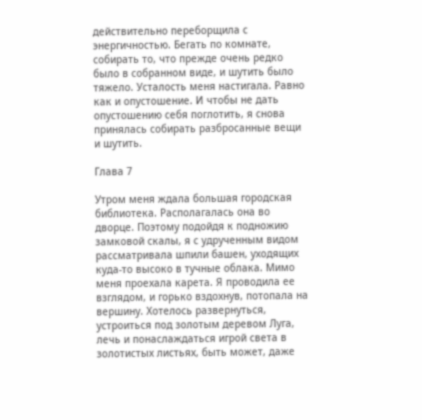действительно переборщила с энергичностью. Бегать по комнате, собирать то, что прежде очень редко было в собранном виде, и шутить было тяжело. Усталость меня настигала. Равно как и опустошение. И чтобы не дать опустошению себя поглотить, я снова принялась собирать разбросанные вещи и шутить.

Глава 7

Утром меня ждала большая городская библиотека. Располагалась она во дворце. Поэтому подойдя к подножию замковой скалы, я с удрученным видом рассматривала шпили башен, уходящих куда-то высоко в тучные облака. Мимо меня проехала карета. Я проводила ее взглядом, и горько вздохнув, потопала на вершину. Хотелось развернуться, устроиться под золотым деревом Луга, лечь и понаслаждаться игрой света в золотистых листьях, быть может, даже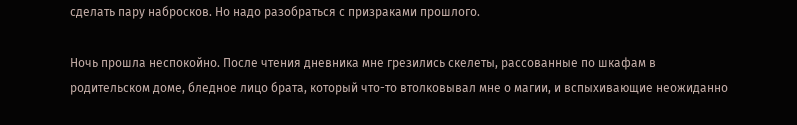сделать пару набросков. Но надо разобраться с призраками прошлого.

Ночь прошла неспокойно. После чтения дневника мне грезились скелеты, рассованные по шкафам в родительском доме, бледное лицо брата, который что-то втолковывал мне о магии, и вспыхивающие неожиданно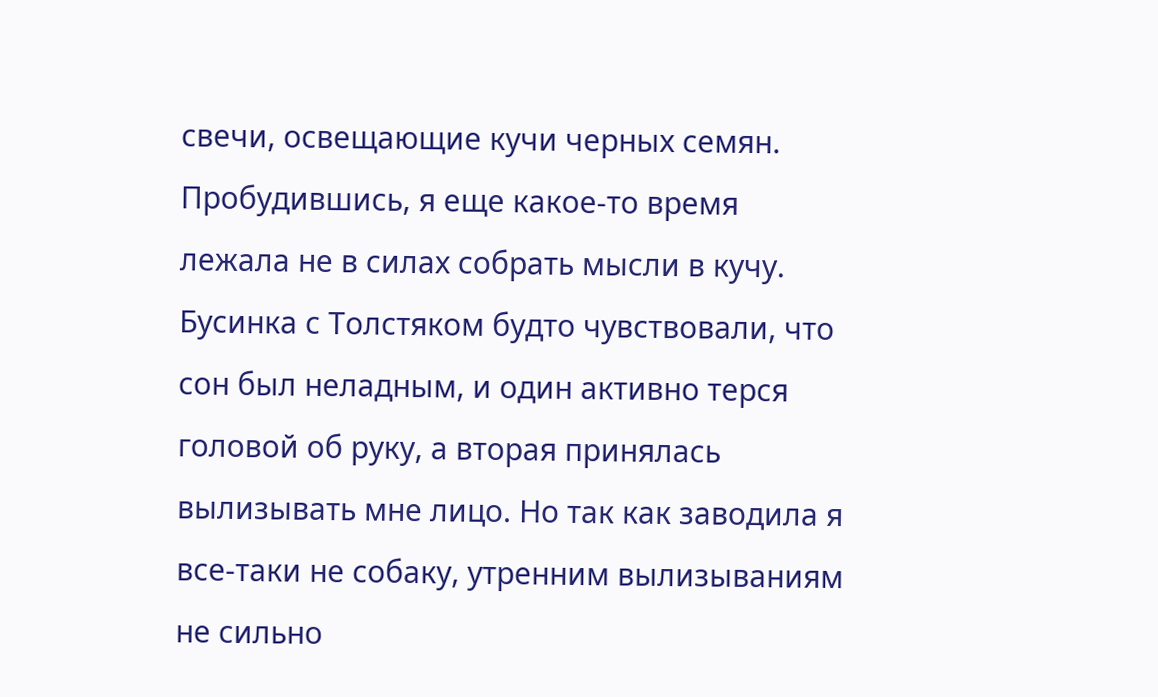свечи, освещающие кучи черных семян. Пробудившись, я еще какое-то время лежала не в силах собрать мысли в кучу. Бусинка с Толстяком будто чувствовали, что сон был неладным, и один активно терся головой об руку, а вторая принялась вылизывать мне лицо. Но так как заводила я все-таки не собаку, утренним вылизываниям не сильно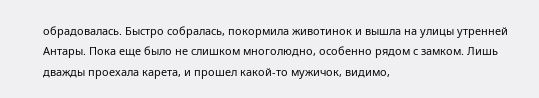обрадовалась. Быстро собралась, покормила животинок и вышла на улицы утренней Антары. Пока еще было не слишком многолюдно, особенно рядом с замком. Лишь дважды проехала карета, и прошел какой-то мужичок, видимо,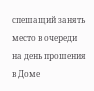спешащий занять место в очереди на день прошения в Доме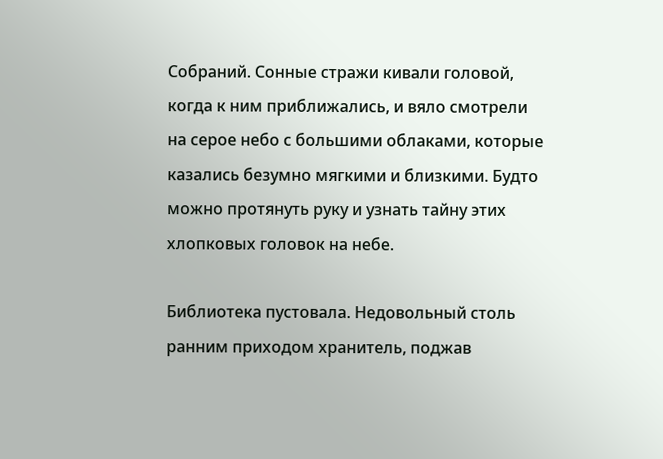Собраний. Сонные стражи кивали головой, когда к ним приближались, и вяло смотрели на серое небо с большими облаками, которые казались безумно мягкими и близкими. Будто можно протянуть руку и узнать тайну этих хлопковых головок на небе.

Библиотека пустовала. Недовольный столь ранним приходом хранитель, поджав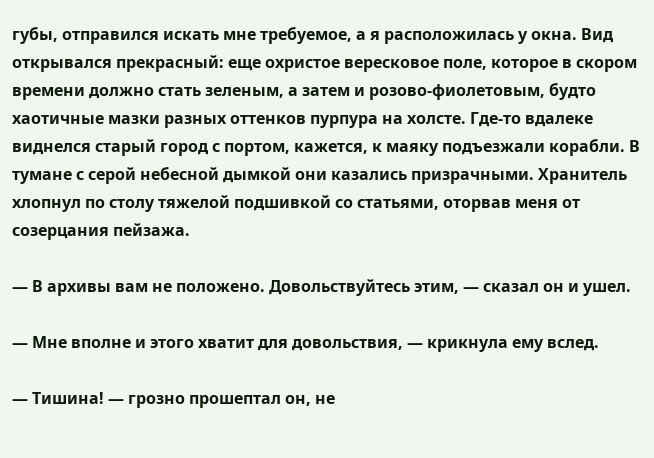губы, отправился искать мне требуемое, а я расположилась у окна. Вид открывался прекрасный: еще охристое вересковое поле, которое в скором времени должно стать зеленым, а затем и розово-фиолетовым, будто хаотичные мазки разных оттенков пурпура на холсте. Где-то вдалеке виднелся старый город с портом, кажется, к маяку подъезжали корабли. В тумане с серой небесной дымкой они казались призрачными. Хранитель хлопнул по столу тяжелой подшивкой со статьями, оторвав меня от созерцания пейзажа.

― В архивы вам не положено. Довольствуйтесь этим, ― сказал он и ушел.

― Мне вполне и этого хватит для довольствия, ― крикнула ему вслед.

― Тишина! ― грозно прошептал он, не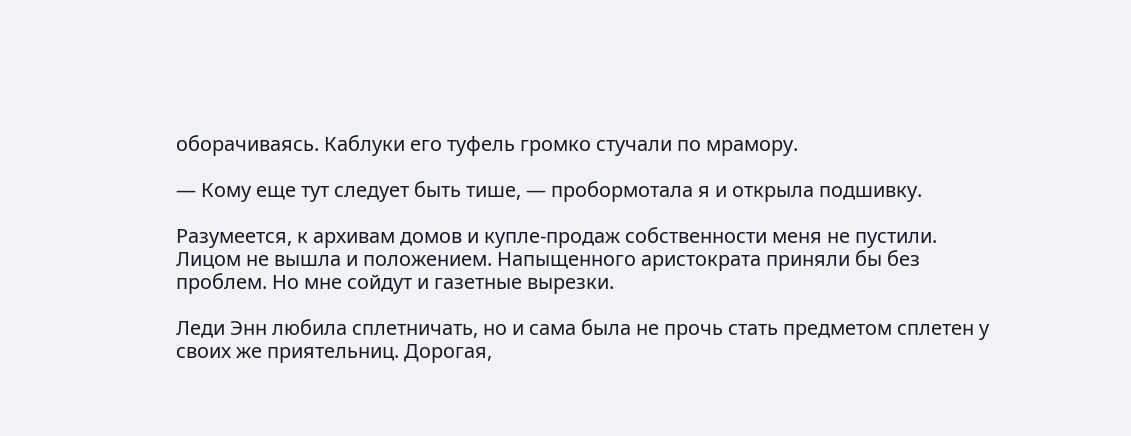оборачиваясь. Каблуки его туфель громко стучали по мрамору.

― Кому еще тут следует быть тише, ― пробормотала я и открыла подшивку.

Разумеется, к архивам домов и купле-продаж собственности меня не пустили. Лицом не вышла и положением. Напыщенного аристократа приняли бы без проблем. Но мне сойдут и газетные вырезки.

Леди Энн любила сплетничать, но и сама была не прочь стать предметом сплетен у своих же приятельниц. Дорогая,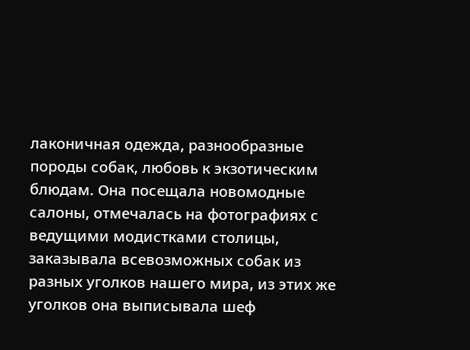лаконичная одежда, разнообразные породы собак, любовь к экзотическим блюдам. Она посещала новомодные салоны, отмечалась на фотографиях с ведущими модистками столицы, заказывала всевозможных собак из разных уголков нашего мира, из этих же уголков она выписывала шеф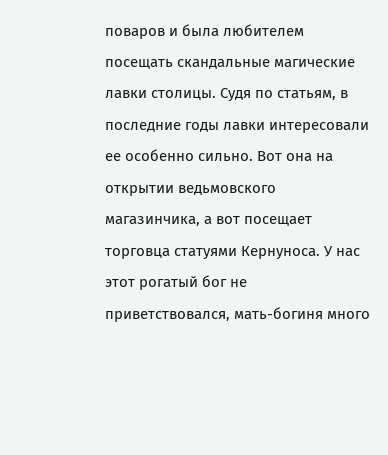поваров и была любителем посещать скандальные магические лавки столицы. Судя по статьям, в последние годы лавки интересовали ее особенно сильно. Вот она на открытии ведьмовского магазинчика, а вот посещает торговца статуями Кернуноса. У нас этот рогатый бог не приветствовался, мать-богиня много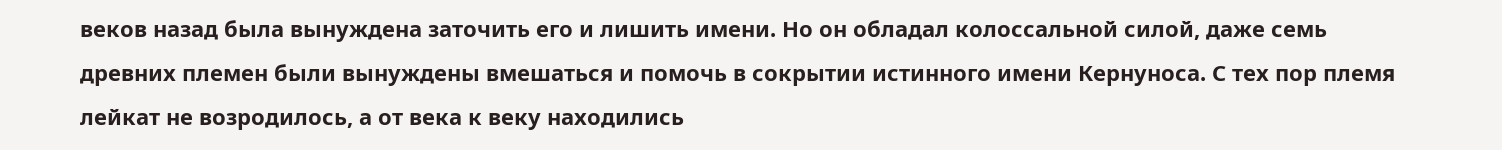веков назад была вынуждена заточить его и лишить имени. Но он обладал колоссальной силой, даже семь древних племен были вынуждены вмешаться и помочь в сокрытии истинного имени Кернуноса. С тех пор племя лейкат не возродилось, а от века к веку находились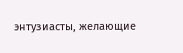энтузиасты, желающие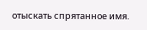отыскать спрятанное имя.